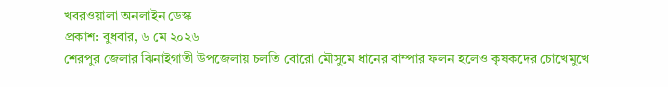খবরওয়ালা অনলাইন ডেস্ক
প্রকাশ: বুধবার, ৬ মে ২০২৬
শেরপুর জেলার ঝিনাইগাতী উপজেলায় চলতি বোরো মৌসুমে ধানের বাম্পার ফলন হলেও কৃষকদের চোখেমুখে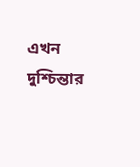এখন দুশ্চিন্তার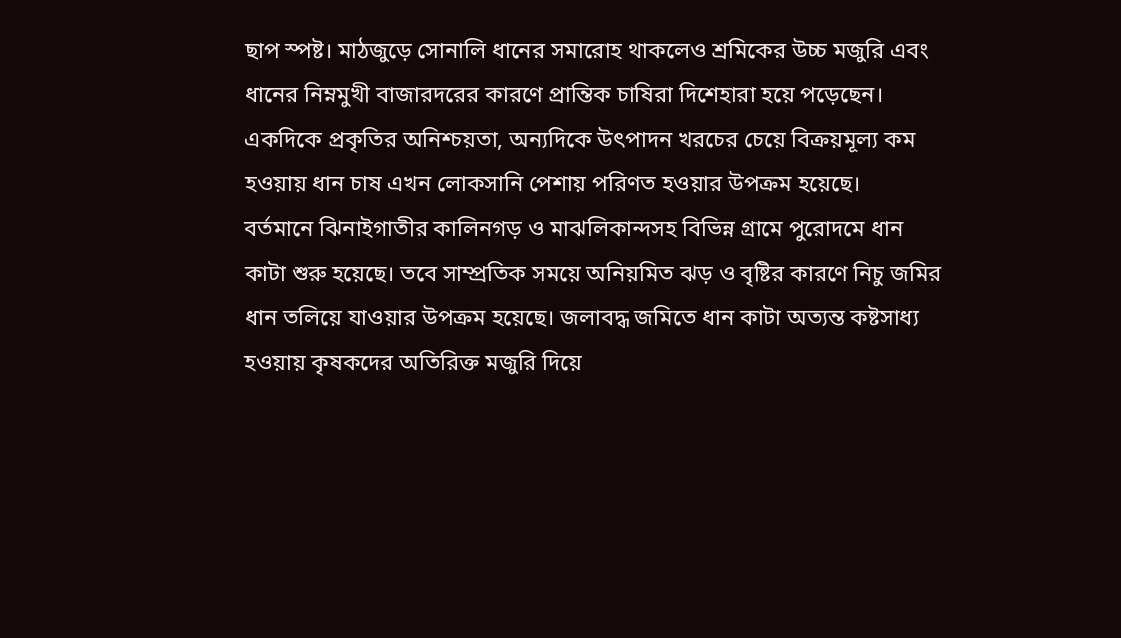ছাপ স্পষ্ট। মাঠজুড়ে সোনালি ধানের সমারোহ থাকলেও শ্রমিকের উচ্চ মজুরি এবং ধানের নিম্নমুখী বাজারদরের কারণে প্রান্তিক চাষিরা দিশেহারা হয়ে পড়েছেন। একদিকে প্রকৃতির অনিশ্চয়তা, অন্যদিকে উৎপাদন খরচের চেয়ে বিক্রয়মূল্য কম হওয়ায় ধান চাষ এখন লোকসানি পেশায় পরিণত হওয়ার উপক্রম হয়েছে।
বর্তমানে ঝিনাইগাতীর কালিনগড় ও মাঝলিকান্দসহ বিভিন্ন গ্রামে পুরোদমে ধান কাটা শুরু হয়েছে। তবে সাম্প্রতিক সময়ে অনিয়মিত ঝড় ও বৃষ্টির কারণে নিচু জমির ধান তলিয়ে যাওয়ার উপক্রম হয়েছে। জলাবদ্ধ জমিতে ধান কাটা অত্যন্ত কষ্টসাধ্য হওয়ায় কৃষকদের অতিরিক্ত মজুরি দিয়ে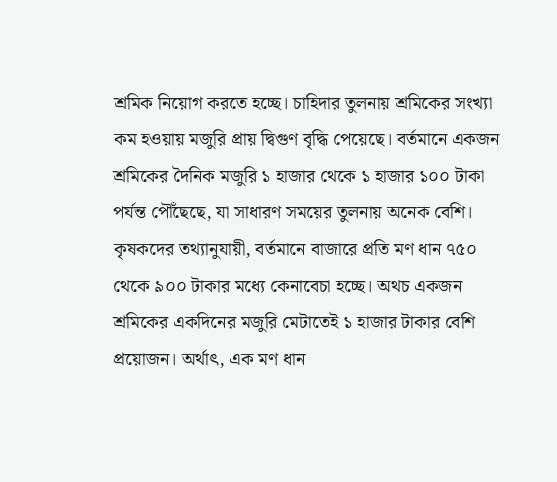শ্রমিক নিয়োগ করতে হচ্ছে। চাহিদার তুলনায় শ্রমিকের সংখ্যা কম হওয়ায় মজুরি প্রায় দ্বিগুণ বৃদ্ধি পেয়েছে। বর্তমানে একজন শ্রমিকের দৈনিক মজুরি ১ হাজার থেকে ১ হাজার ১০০ টাকা পর্যন্ত পৌঁছেছে, যা সাধারণ সময়ের তুলনায় অনেক বেশি।
কৃষকদের তথ্যানুযায়ী, বর্তমানে বাজারে প্রতি মণ ধান ৭৫০ থেকে ৯০০ টাকার মধ্যে কেনাবেচা হচ্ছে। অথচ একজন শ্রমিকের একদিনের মজুরি মেটাতেই ১ হাজার টাকার বেশি প্রয়োজন। অর্থাৎ, এক মণ ধান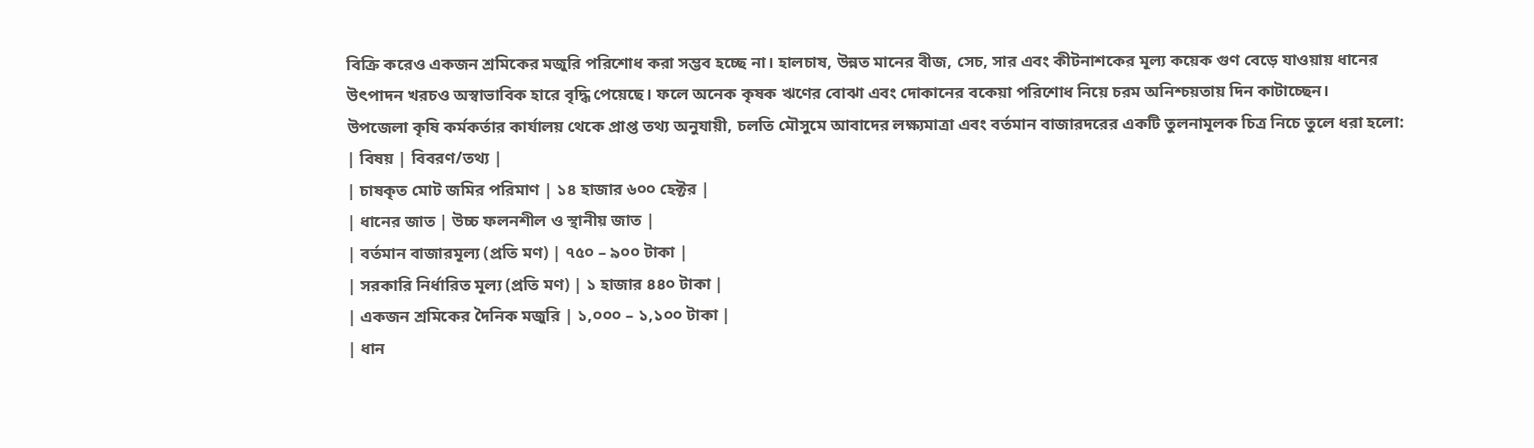বিক্রি করেও একজন শ্রমিকের মজুরি পরিশোধ করা সম্ভব হচ্ছে না। হালচাষ, উন্নত মানের বীজ, সেচ, সার এবং কীটনাশকের মূল্য কয়েক গুণ বেড়ে যাওয়ায় ধানের উৎপাদন খরচও অস্বাভাবিক হারে বৃদ্ধি পেয়েছে। ফলে অনেক কৃষক ঋণের বোঝা এবং দোকানের বকেয়া পরিশোধ নিয়ে চরম অনিশ্চয়তায় দিন কাটাচ্ছেন।
উপজেলা কৃষি কর্মকর্তার কার্যালয় থেকে প্রাপ্ত তথ্য অনুযায়ী, চলতি মৌসুমে আবাদের লক্ষ্যমাত্রা এবং বর্তমান বাজারদরের একটি তুলনামূলক চিত্র নিচে তুলে ধরা হলো:
| বিষয় | বিবরণ/তথ্য |
| চাষকৃত মোট জমির পরিমাণ | ১৪ হাজার ৬০০ হেক্টর |
| ধানের জাত | উচ্চ ফলনশীল ও স্থানীয় জাত |
| বর্তমান বাজারমূল্য (প্রতি মণ) | ৭৫০ – ৯০০ টাকা |
| সরকারি নির্ধারিত মূল্য (প্রতি মণ) | ১ হাজার ৪৪০ টাকা |
| একজন শ্রমিকের দৈনিক মজুরি | ১,০০০ – ১,১০০ টাকা |
| ধান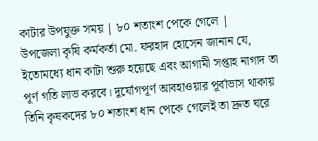কাটার উপযুক্ত সময় | ৮০ শতাংশ পেকে গেলে |
উপজেলা কৃষি কর্মকর্তা মো. ফরহাদ হোসেন জানান যে, ইতোমধ্যে ধান কাটা শুরু হয়েছে এবং আগামী সপ্তাহ নাগাদ তা পূর্ণ গতি লাভ করবে। দুর্যোগপূর্ণ আবহাওয়ার পূর্বাভাস থাকায় তিনি কৃষকদের ৮০ শতাংশ ধান পেকে গেলেই তা দ্রুত ঘরে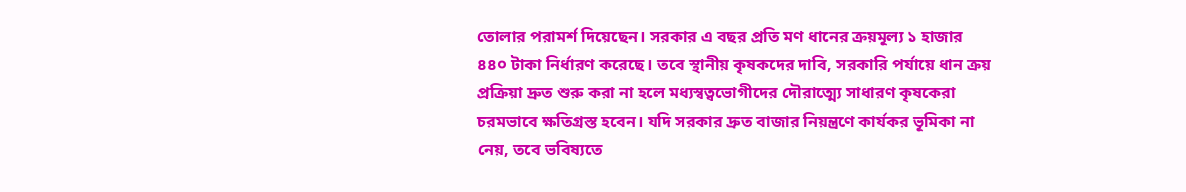তোলার পরামর্শ দিয়েছেন। সরকার এ বছর প্রতি মণ ধানের ক্রয়মূল্য ১ হাজার ৪৪০ টাকা নির্ধারণ করেছে। তবে স্থানীয় কৃষকদের দাবি, সরকারি পর্যায়ে ধান ক্রয় প্রক্রিয়া দ্রুত শুরু করা না হলে মধ্যস্বত্বভোগীদের দৌরাত্ম্যে সাধারণ কৃষকেরা চরমভাবে ক্ষতিগ্রস্ত হবেন। যদি সরকার দ্রুত বাজার নিয়ন্ত্রণে কার্যকর ভূমিকা না নেয়, তবে ভবিষ্যতে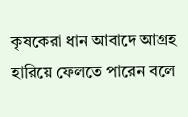কৃষকেরা ধান আবাদে আগ্রহ হারিয়ে ফেলতে পারেন বলে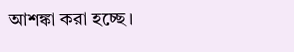আশঙ্কা করা হচ্ছে।